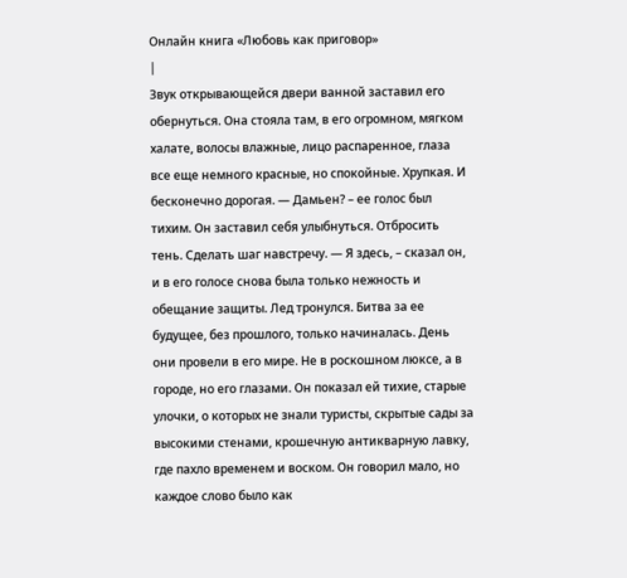Онлайн книга «Любовь как приговор»
|
Звук открывающейся двери ванной заставил его обернуться. Она стояла там, в его огромном, мягком халате, волосы влажные, лицо распаренное, глаза все еще немного красные, но спокойные. Хрупкая. И бесконечно дорогая. — Дамьен? – ее голос был тихим. Он заставил себя улыбнуться. Отбросить тень. Сделать шаг навстречу. — Я здесь, – сказал он, и в его голосе снова была только нежность и обещание защиты. Лед тронулся. Битва за ее будущее, без прошлого, только начиналась. День они провели в его мире. Не в роскошном люксе, а в городе, но его глазами. Он показал ей тихие, старые улочки, о которых не знали туристы, скрытые сады за высокими стенами, крошечную антикварную лавку, где пахло временем и воском. Он говорил мало, но каждое слово было как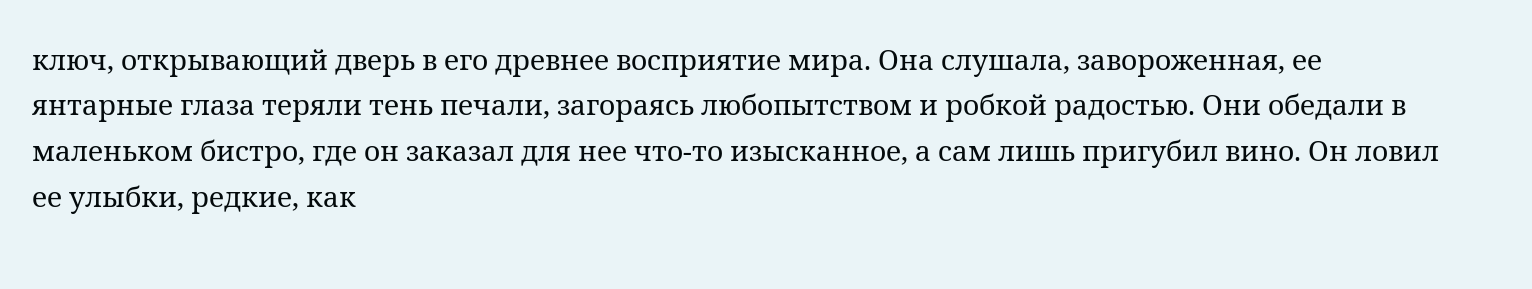ключ, открывающий дверь в его древнее восприятие мира. Она слушала, завороженная, ее янтарные глаза теряли тень печали, загораясь любопытством и робкой радостью. Они обедали в маленьком бистро, где он заказал для нее что-то изысканное, а сам лишь пригубил вино. Он ловил ее улыбки, редкие, как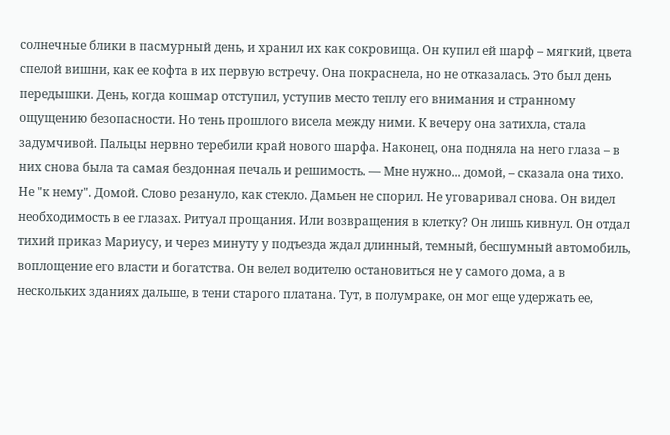солнечные блики в пасмурный день, и хранил их как сокровища. Он купил ей шарф – мягкий, цвета спелой вишни, как ее кофта в их первую встречу. Она покраснела, но не отказалась. Это был день передышки. День, когда кошмар отступил, уступив место теплу его внимания и странному ощущению безопасности. Но тень прошлого висела между ними. К вечеру она затихла, стала задумчивой. Пальцы нервно теребили край нового шарфа. Наконец, она подняла на него глаза – в них снова была та самая бездонная печаль и решимость. — Мне нужно... домой, – сказала она тихо. Не "к нему". Домой. Слово резануло, как стекло. Дамьен не спорил. Не уговаривал снова. Он видел необходимость в ее глазах. Ритуал прощания. Или возвращения в клетку? Он лишь кивнул. Он отдал тихий приказ Мариусу, и через минуту у подъезда ждал длинный, темный, бесшумный автомобиль, воплощение его власти и богатства. Он велел водителю остановиться не у самого дома, а в нескольких зданиях дальше, в тени старого платана. Тут, в полумраке, он мог еще удержать ее,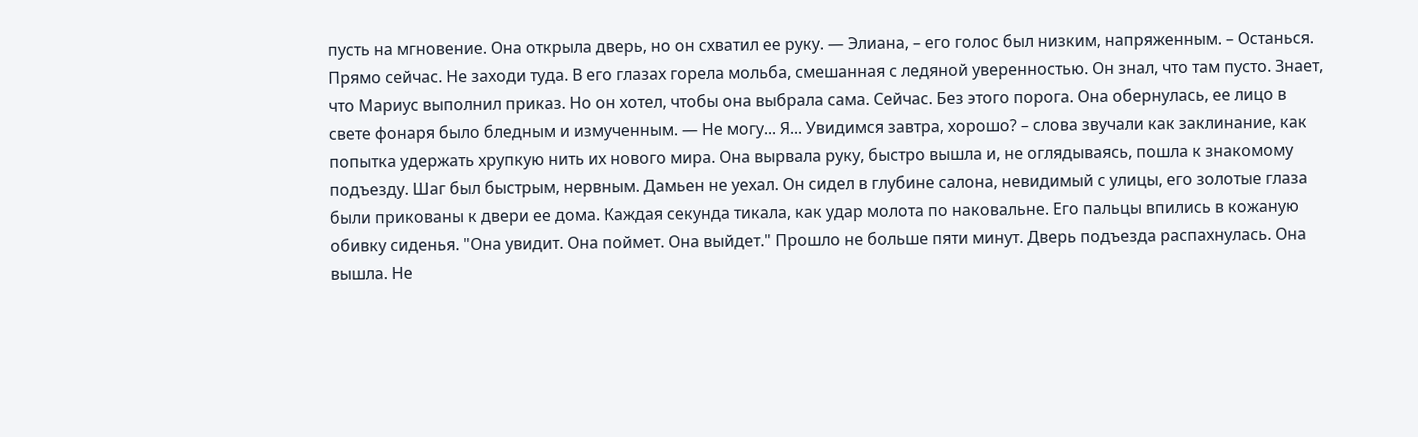пусть на мгновение. Она открыла дверь, но он схватил ее руку. — Элиана, – его голос был низким, напряженным. – Останься. Прямо сейчас. Не заходи туда. В его глазах горела мольба, смешанная с ледяной уверенностью. Он знал, что там пусто. Знает, что Мариус выполнил приказ. Но он хотел, чтобы она выбрала сама. Сейчас. Без этого порога. Она обернулась, ее лицо в свете фонаря было бледным и измученным. — Не могу... Я... Увидимся завтра, хорошо? – слова звучали как заклинание, как попытка удержать хрупкую нить их нового мира. Она вырвала руку, быстро вышла и, не оглядываясь, пошла к знакомому подъезду. Шаг был быстрым, нервным. Дамьен не уехал. Он сидел в глубине салона, невидимый с улицы, его золотые глаза были прикованы к двери ее дома. Каждая секунда тикала, как удар молота по наковальне. Его пальцы впились в кожаную обивку сиденья. "Она увидит. Она поймет. Она выйдет." Прошло не больше пяти минут. Дверь подъезда распахнулась. Она вышла. Не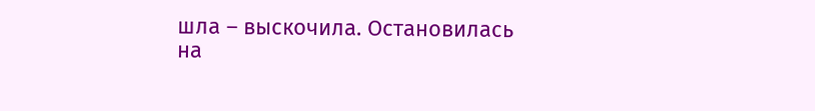шла – выскочила. Остановилась на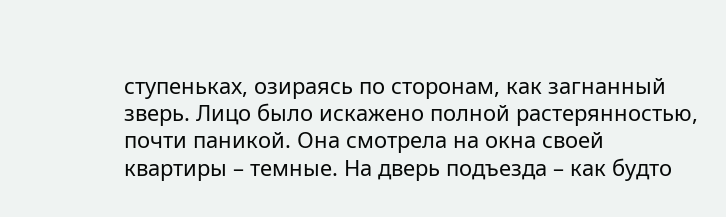ступеньках, озираясь по сторонам, как загнанный зверь. Лицо было искажено полной растерянностью, почти паникой. Она смотрела на окна своей квартиры – темные. На дверь подъезда – как будто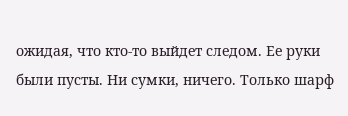ожидая, что кто-то выйдет следом. Ее руки были пусты. Ни сумки, ничего. Только шарф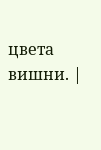цвета вишни. |